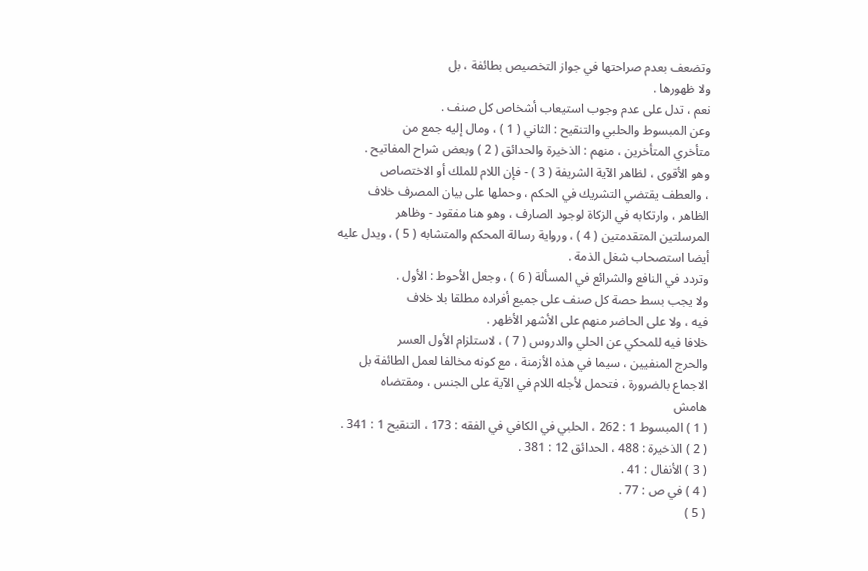وتضعف بعدم صراحتها في جواز التخصيص بطائفة ، بل
ولا ظهورها .
نعم ، تدل على عدم وجوب استيعاب أشخاص كل صنف .
وعن المبسوط والحلبي والتنقيح : الثاني ( 1 ) ، ومال إليه جمع من
متأخري المتأخرين ، منهم : الذخيرة والحدائق ( 2 ) وبعض شراح المفاتيح .
وهو الأقوى ، لظاهر الآية الشريفة ( 3 ) - فإن اللام للملك أو الاختصاص
، والعطف يقتضي التشريك في الحكم ، وحملها على بيان المصرف خلاف
الظاهر ، وارتكابه في الزكاة لوجود الصارف ، وهو هنا مفقود - وظاهر
المرسلتين المتقدمتين ( 4 ) ، ورواية رسالة المحكم والمتشابه ( 5 ) ، ويدل عليه
أيضا استصحاب شغل الذمة .
وتردد في النافع والشرائع في المسألة ( 6 ) ، وجعل الأحوط : الأول .
ولا يجب بسط حصة كل صنف على جميع أفراده مطلقا بلا خلاف
فيه ، ولا على الحاضر منهم على الأشهر الأظهر .
خلافا فيه للمحكي عن الحلي والدروس ( 7 ) ، لاستلزام الأول العسر
والحرج المنفيين ، سيما في هذه الأزمنة ، مع كونه مخالفا لعمل الطائفة بل
الاجماع بالضرورة ، فتحمل لأجله اللام في الآية على الجنس ، ومقتضاه
هامش
( 1 ) المبسوط 1 : 262 ، الحلبي في الكافي في الفقه : 173 ، التنقيح 1 : 341 .
( 2 ) الذخيرة : 488 ، الحدائق 12 : 381 .
( 3 ) الأنفال : 41 .
( 4 ) في ص : 77 .
( 5 )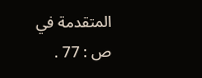المتقدمة في ص : 77 .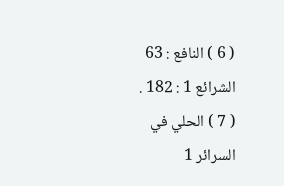( 6 ) النافع : 63 الشرائع 1 : 182 .
( 7 ) الحلي في السرائر 1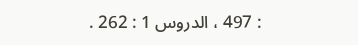: 497 ، الدروس 1 : 262 .